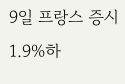9일 프랑스 증시 1.9%하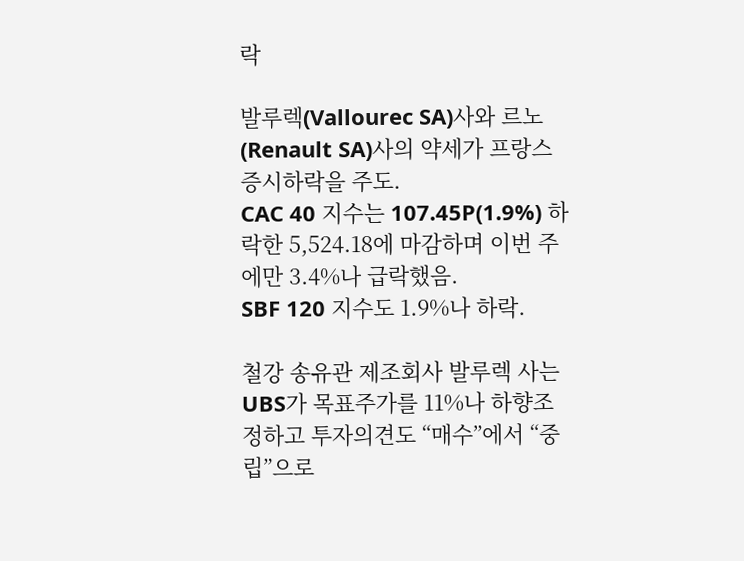락

발루렉(Vallourec SA)사와 르노(Renault SA)사의 약세가 프랑스 증시하락을 주도.
CAC 40 지수는 107.45P(1.9%) 하락한 5,524.18에 마감하며 이번 주에만 3.4%나 급락했음.
SBF 120 지수도 1.9%나 하락.

철강 송유관 제조회사 발루렉 사는 UBS가 목표주가를 11%나 하향조정하고 투자의견도 “매수”에서 “중립”으로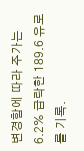변경함에 따라 주가는 6.2% 급락한 189.6 유로를 기록.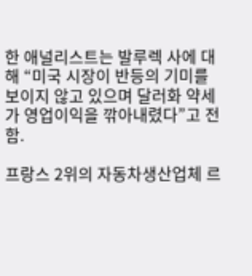한 애널리스트는 발루렉 사에 대해 “미국 시장이 반등의 기미를 보이지 않고 있으며 달러화 약세가 영업이익을 깎아내렸다”고 전함.

프랑스 2위의 자동차생산업체 르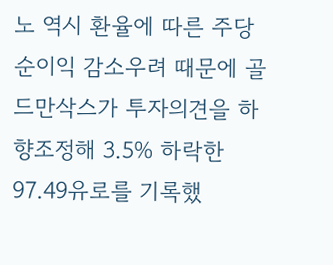노 역시 환율에 따른 주당순이익 감소우려 때문에 골드만삭스가 투자의견을 하향조정해 3.5% 하락한 97.49유로를 기록했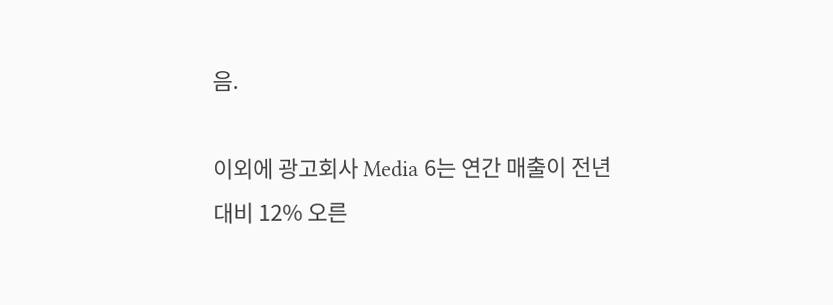음.

이외에 광고회사 Media 6는 연간 매출이 전년대비 12% 오른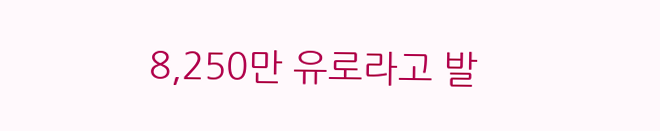8,250만 유로라고 발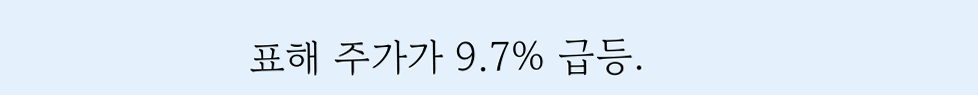표해 주가가 9.7% 급등.